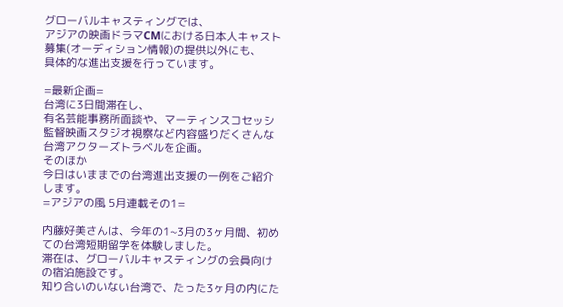グローバルキャスティングでは、
アジアの映画ドラマCMにおける日本人キャスト募集(オーディション情報)の提供以外にも、
具体的な進出支援を行っています。

=最新企画=
台湾に3日間滞在し、
有名芸能事務所面談や、マーティンスコセッシ監督映画スタジオ視察など内容盛りだくさんな台湾アクターズトラベルを企画。
そのほか
今日はいままでの台湾進出支援の一例をご紹介します。
=アジアの風 5月連載その1=

内藤好美さんは、今年の1~3月の3ヶ月間、初めての台湾短期留学を体験しました。
滞在は、グローバルキャスティングの会員向けの宿泊施設です。
知り合いのいない台湾で、たった3ヶ月の内にた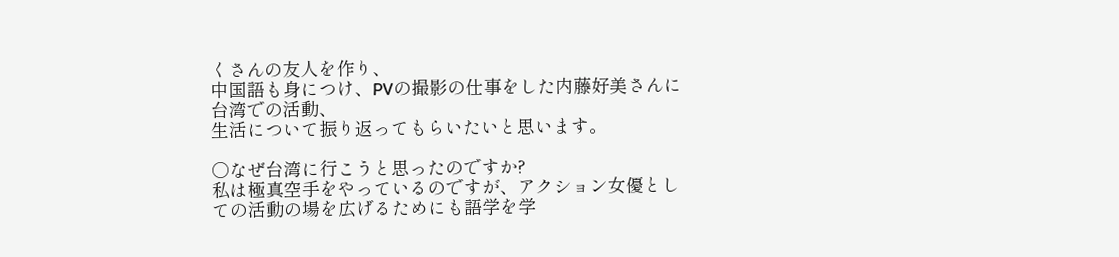くさんの友人を作り、
中国語も身につけ、PVの撮影の仕事をした内藤好美さんに台湾での活動、
生活について振り返ってもらいたいと思います。

○なぜ台湾に行こうと思ったのですか?
私は極真空手をやっているのですが、アクション女優としての活動の場を広げるためにも語学を学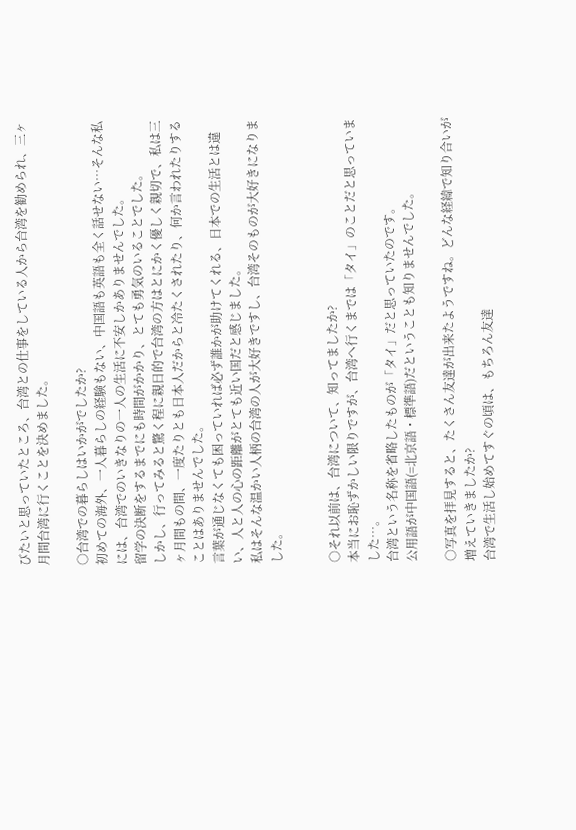びたいと思っていたところ、台湾との仕事をしている人から台湾を勧められ、三ヶ月間台湾に行くことを決めました。

○台湾での暮らしはいかがでしたか?
初めての海外、一人暮らしの経験もない、中国語も英語も全く話せない…そんな私には、台湾でのいきなりの一人の生活に不安しかありませんでした。
留学の決断をするまでにも時間がかかり、とても勇気のいることでした。
しかし、行ってみると驚く程に親日的で台湾の方はとにかく優しく親切で、私は三ヶ月間もの間、一度たりとも日本人だからと冷たくされたり、何か言われたりすることはありませんでした。
言葉が通じなくても困っていれば必ず誰かが助けてくれる、日本での生活とは違い、人と人の心の距離がとても近い国だと感じました。
私はそんな温かい人柄の台湾の人が大好きですし、台湾そのものが大好きになりました。


○それ以前は、台湾について、知ってましたか?
本当にお恥ずかしい限りですが、台湾へ行くまでは「タイ」のことだと思っていました…。
台湾という名称を省略したものが「タイ」だと思っていたのです。
公用語が中国語(=北京語・標準語)だということも知りませんでした。

○写真を拝見すると、たくさん友達が出来たようですね。どんな経緯で知り合いが増えていきましたか?
台湾で生活し始めてすぐの頃は、もちろん友達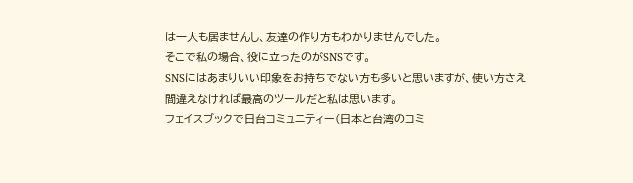は一人も居ませんし、友達の作り方もわかりませんでした。
そこで私の場合、役に立ったのがSNSです。
SNSにはあまりいい印象をお持ちでない方も多いと思いますが、使い方さえ間違えなければ最高のツールだと私は思います。
フェイスブックで日台コミュニティー(日本と台湾のコミ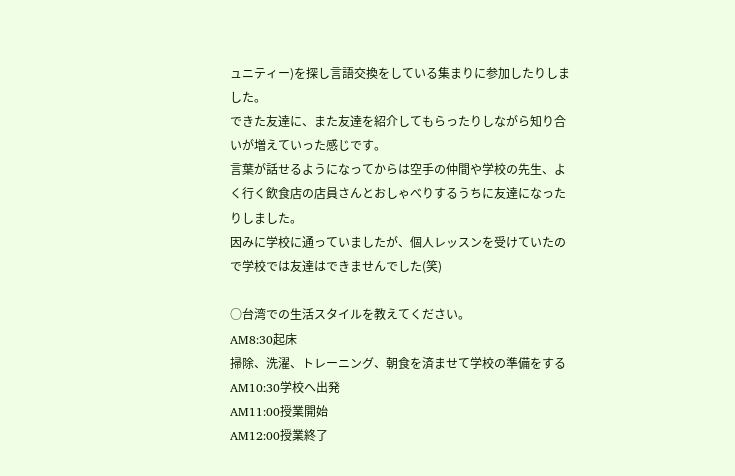ュニティー)を探し言語交換をしている集まりに参加したりしました。
できた友達に、また友達を紹介してもらったりしながら知り合いが増えていった感じです。
言葉が話せるようになってからは空手の仲間や学校の先生、よく行く飲食店の店員さんとおしゃべりするうちに友達になったりしました。
因みに学校に通っていましたが、個人レッスンを受けていたので学校では友達はできませんでした(笑)

○台湾での生活スタイルを教えてください。
AM8:30起床
掃除、洗濯、トレーニング、朝食を済ませて学校の準備をする
AM10:30学校へ出発
AM11:00授業開始
AM12:00授業終了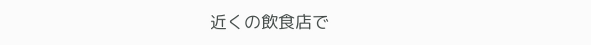近くの飲食店で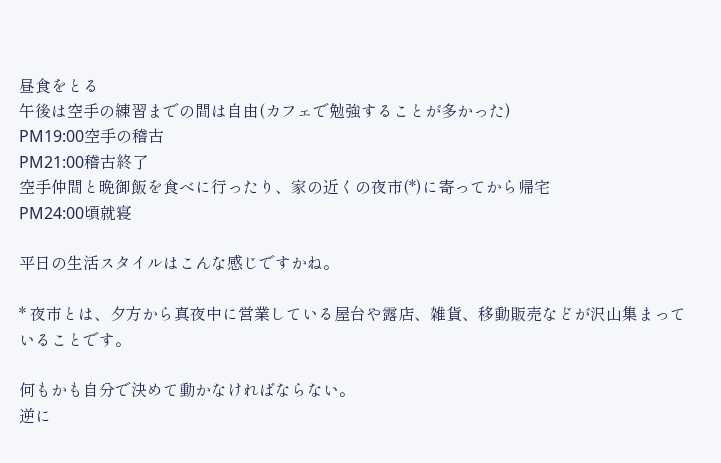昼食をとる
午後は空手の練習までの間は自由(カフェで勉強することが多かった)
PM19:00空手の稽古
PM21:00稽古終了
空手仲間と晩御飯を食べに行ったり、家の近くの夜市(*)に寄ってから帰宅
PM24:00頃就寝

平日の生活スタイルはこんな感じですかね。

* 夜市とは、夕方から真夜中に営業している屋台や露店、雑貨、移動販売などが沢山集まっていることです。

何もかも自分で決めて動かなければならない。
逆に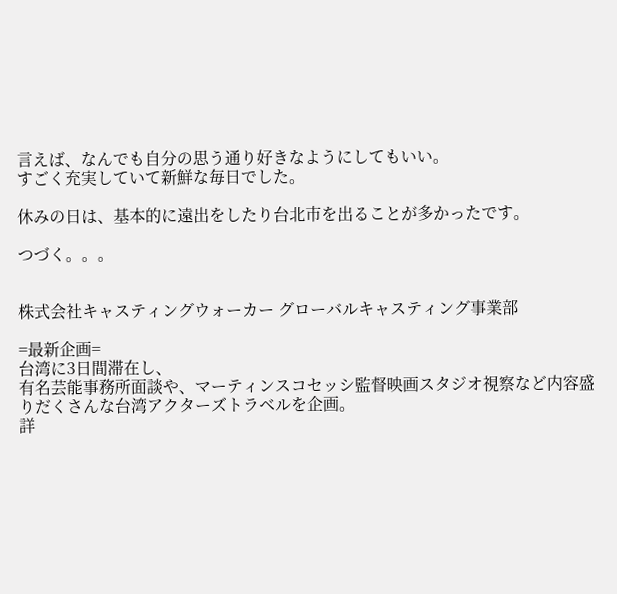言えば、なんでも自分の思う通り好きなようにしてもいい。
すごく充実していて新鮮な毎日でした。

休みの日は、基本的に遠出をしたり台北市を出ることが多かったです。

つづく。。。


株式会社キャスティングウォーカー グローバルキャスティング事業部

=最新企画=
台湾に3日間滞在し、
有名芸能事務所面談や、マーティンスコセッシ監督映画スタジオ視察など内容盛りだくさんな台湾アクターズトラベルを企画。
詳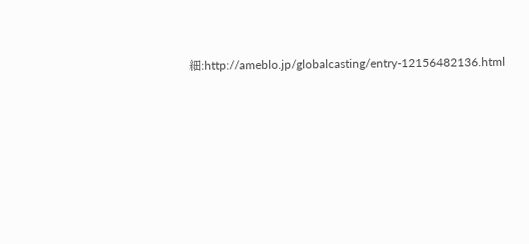細:http://ameblo.jp/globalcasting/entry-12156482136.html